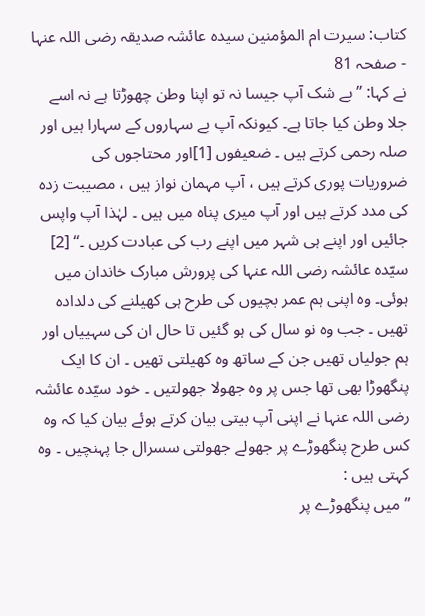کتاب: سیرت ام المؤمنین سیدہ عائشہ صدیقہ رضی اللہ عنہا - صفحہ 81
نے کہا: ’’بے شک آپ جیسا نہ تو اپنا وطن چھوڑتا ہے نہ اسے جلا وطن کیا جاتا ہے۔ کیونکہ آپ بے سہاروں کے سہارا ہیں اور صلہ رحمی کرتے ہیں ۔ ضعیفوں [1]اور محتاجوں کی ضروریات پوری کرتے ہیں ، آپ مہمان نواز ہیں ، مصیبت زدہ کی مدد کرتے ہیں اور آپ میری پناہ میں ہیں ۔ لہٰذا آپ واپس جائیں اور اپنے ہی شہر میں اپنے رب کی عبادت کریں ۔‘‘ [2]
سیّدہ عائشہ رضی اللہ عنہا کی پرورش مبارک خاندان میں ہوئی۔ وہ اپنی ہم عمر بچیوں کی طرح ہی کھیلنے کی دلدادہ تھیں ۔ جب وہ نو سال کی ہو گئیں تا حال ان کی سہییاں اور ہم جولیاں تھیں جن کے ساتھ وہ کھیلتی تھیں ۔ ان کا ایک پنگھوڑا بھی تھا جس پر وہ جھولا جھولتیں ۔ خود سیّدہ عائشہ رضی اللہ عنہا نے اپنی آپ بیتی بیان کرتے ہوئے بیان کیا کہ وہ کس طرح پنگھوڑے پر جھولے جھولتی سسرال جا پہنچیں ۔ وہ کہتی ہیں :
’’میں پنگھوڑے پر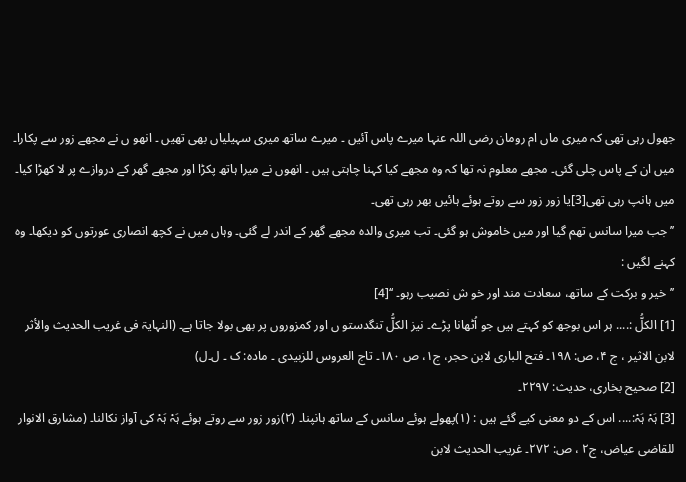جھول رہی تھی کہ میری ماں ام رومان رضی اللہ عنہا میرے پاس آئیں ۔ میرے ساتھ میری سہیلیاں بھی تھیں ۔ انھو ں نے مجھے زور سے پکارا۔ میں ان کے پاس چلی گئی۔ مجھے معلوم نہ تھا کہ وہ مجھے کیا کہنا چاہتی ہیں ۔ انھوں نے میرا ہاتھ پکڑا اور مجھے گھر کے دروازے پر لا کھڑا کیا۔ میں ہانپ رہی تھی[3]یا زور زور سے روتے ہوئے ہائیں بھر رہی تھی۔
’’جب میرا سانس تھم گیا اور میں خاموش ہو گئی۔ تب میری والدہ مجھے گھر کے اندر لے گئی۔ وہاں میں نے کچھ انصاری عورتوں کو دیکھا۔ وہ کہنے لگیں :
’’خیر و برکت کے ساتھ، سعادت مند اور خو ش نصیب رہو۔ ‘‘[4]
[1] الکلُّ :.... ہر اس بوجھ کو کہتے ہیں جو اُٹھانا پڑے۔ نیز الکلُّ تنگدستو ں اور کمزوروں پر بھی بولا جاتا ہے۔ (النہایۃ فی غریب الحدیث والأثر لابن الاثیر ، ج ۴، ص: ۱۹۸۔ فتح الباری لابن حجر، ج۱، ص ۱۸۰۔ تاج العروس للزبیدی ۔ مادہ: ک ۔ ل۔ل)
[2] صحیح بخاری، حدیث: ۲۲۹۷۔
[3] ہَہْ ہَہْ:.... اس کے دو معنی کیے گئے ہیں : (۱)پھولے ہوئے سانس کے ساتھ ہانپنا۔ (۲)زور زور سے روتے ہوئے ہَہْ ہَہْ کی آواز نکالنا۔ (مشارق الانوار للقاضی عیاض، ج۲ ، ص: ۲۷۲۔ غریب الحدیث لابن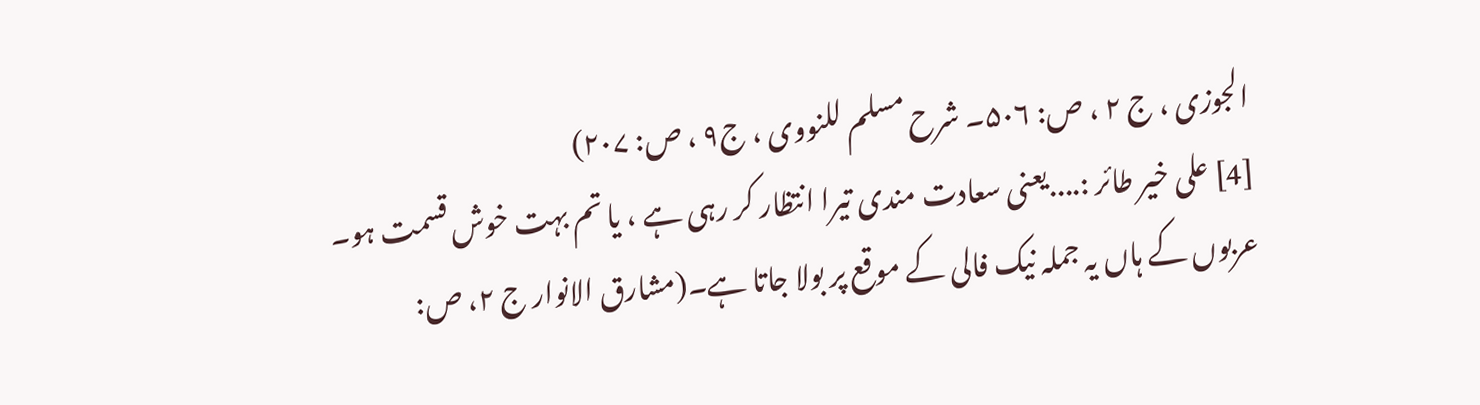الجوزی ، ج ۲ ، ص: ۵۰۶۔ شرح مسلم للنووی ، ج۹ ، ص: ۲۰۷)
[4] علی خیر طائر :....یعنی سعادت مندی تیرا انتظار کر رہی ہے ، یا تم بہت خوش قسمت ہو۔ عربوں کے ہاں یہ جملہ نیک فالی کے موقع پر بولا جاتا ہے۔(مشارق الانوار ج ۲، ص: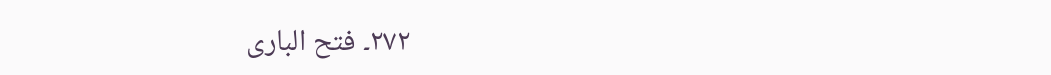۲۷۲۔ فتح الباری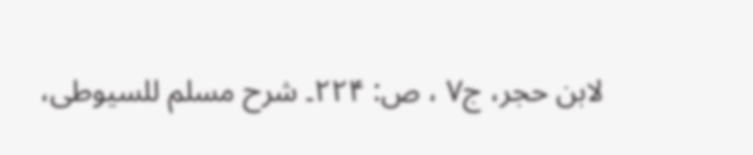لابن حجر، ج۷ ، ص: ۲۲۴۔ شرح مسلم للسیوطی،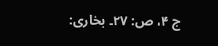ج ۴، ص: ۲۷۔ بخاری: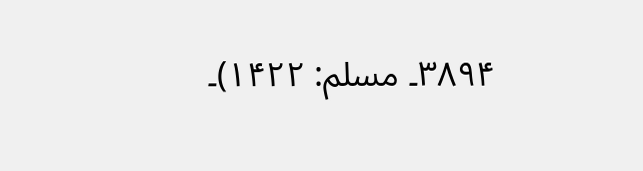۳۸۹۴۔ مسلم: ۱۴۲۲)۔